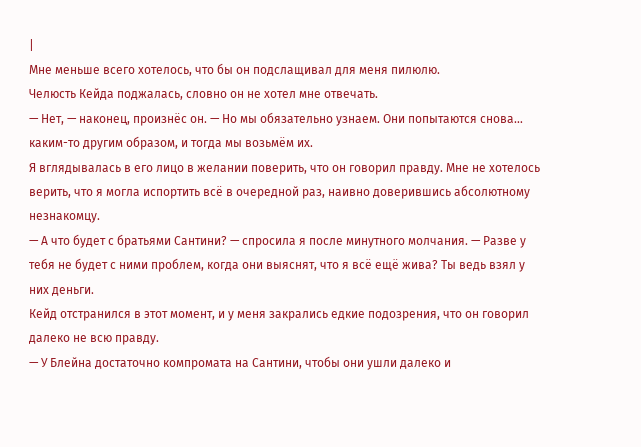|
Мне меньше всего хотелось, что бы он подслащивал для меня пилюлю.
Челюсть Кейда поджалась, словно он не хотел мне отвечать.
— Нет, — наконец, произнёс он. — Но мы обязательно узнаем. Они попытаются снова… каким-то другим образом, и тогда мы возьмём их.
Я вглядывалась в его лицо в желании поверить, что он говорил правду. Мне не хотелось верить, что я могла испортить всё в очередной раз, наивно доверившись абсолютному незнакомцу.
— А что будет с братьями Сантини? — спросила я после минутного молчания. — Разве у тебя не будет с ними проблем, когда они выяснят, что я всё ещё жива? Ты ведь взял у них деньги.
Кейд отстранился в этот момент, и у меня закрались едкие подозрения, что он говорил далеко не всю правду.
— У Блейна достаточно компромата на Сантини, чтобы они ушли далеко и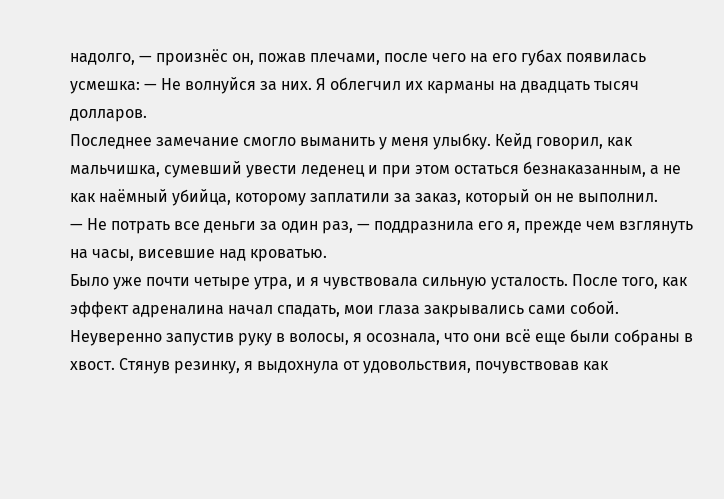надолго, — произнёс он, пожав плечами, после чего на его губах появилась усмешка: — Не волнуйся за них. Я облегчил их карманы на двадцать тысяч долларов.
Последнее замечание смогло выманить у меня улыбку. Кейд говорил, как мальчишка, сумевший увести леденец и при этом остаться безнаказанным, а не как наёмный убийца, которому заплатили за заказ, который он не выполнил.
— Не потрать все деньги за один раз, — поддразнила его я, прежде чем взглянуть на часы, висевшие над кроватью.
Было уже почти четыре утра, и я чувствовала сильную усталость. После того, как эффект адреналина начал спадать, мои глаза закрывались сами собой.
Неуверенно запустив руку в волосы, я осознала, что они всё еще были собраны в хвост. Стянув резинку, я выдохнула от удовольствия, почувствовав как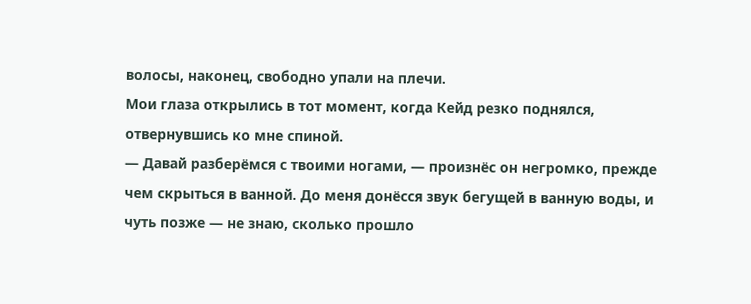волосы, наконец, свободно упали на плечи.
Мои глаза открылись в тот момент, когда Кейд резко поднялся, отвернувшись ко мне спиной.
— Давай разберёмся с твоими ногами, — произнёс он негромко, прежде чем скрыться в ванной. До меня донёсся звук бегущей в ванную воды, и чуть позже — не знаю, сколько прошло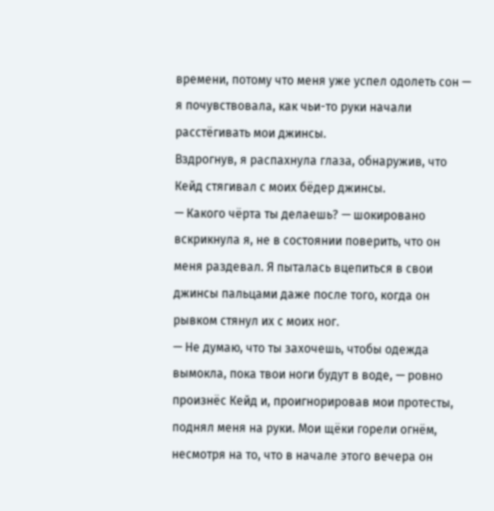времени, потому что меня уже успел одолеть сон — я почувствовала, как чьи-то руки начали расстёгивать мои джинсы.
Вздрогнув, я распахнула глаза, обнаружив, что Кейд стягивал с моих бёдер джинсы.
— Какого чёрта ты делаешь? — шокировано вскрикнула я, не в состоянии поверить, что он меня раздевал. Я пыталась вцепиться в свои джинсы пальцами даже после того, когда он рывком стянул их с моих ног.
— Не думаю, что ты захочешь, чтобы одежда вымокла, пока твои ноги будут в воде, — ровно произнёс Кейд и, проигнорировав мои протесты, поднял меня на руки. Мои щёки горели огнём, несмотря на то, что в начале этого вечера он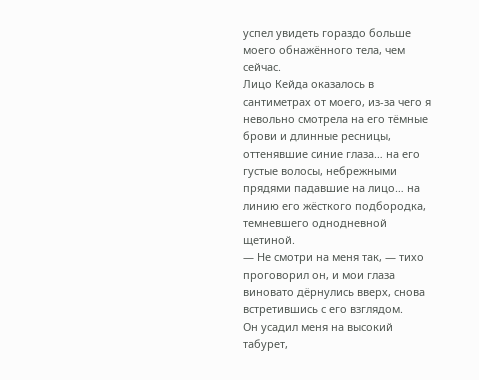успел увидеть гораздо больше моего обнажённого тела, чем сейчас.
Лицо Кейда оказалось в сантиметрах от моего, из-за чего я невольно смотрела на его тёмные брови и длинные ресницы, оттенявшие синие глаза… на его густые волосы, небрежными прядями падавшие на лицо… на линию его жёсткого подбородка, темневшего однодневной щетиной.
— Не смотри на меня так, — тихо проговорил он, и мои глаза виновато дёрнулись вверх, снова встретившись с его взглядом.
Он усадил меня на высокий табурет,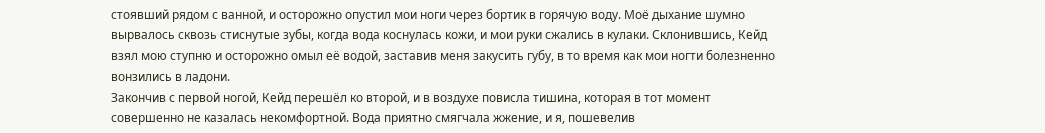стоявший рядом с ванной, и осторожно опустил мои ноги через бортик в горячую воду. Моё дыхание шумно вырвалось сквозь стиснутые зубы, когда вода коснулась кожи, и мои руки сжались в кулаки. Склонившись, Кейд взял мою ступню и осторожно омыл её водой, заставив меня закусить губу, в то время как мои ногти болезненно вонзились в ладони.
Закончив с первой ногой, Кейд перешёл ко второй, и в воздухе повисла тишина, которая в тот момент совершенно не казалась некомфортной. Вода приятно смягчала жжение, и я, пошевелив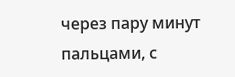через пару минут пальцами, с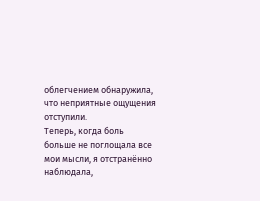облегчением обнаружила, что неприятные ощущения отступили.
Теперь, когда боль больше не поглощала все мои мысли, я отстранённо наблюдала,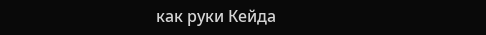как руки Кейда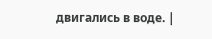двигались в воде. |